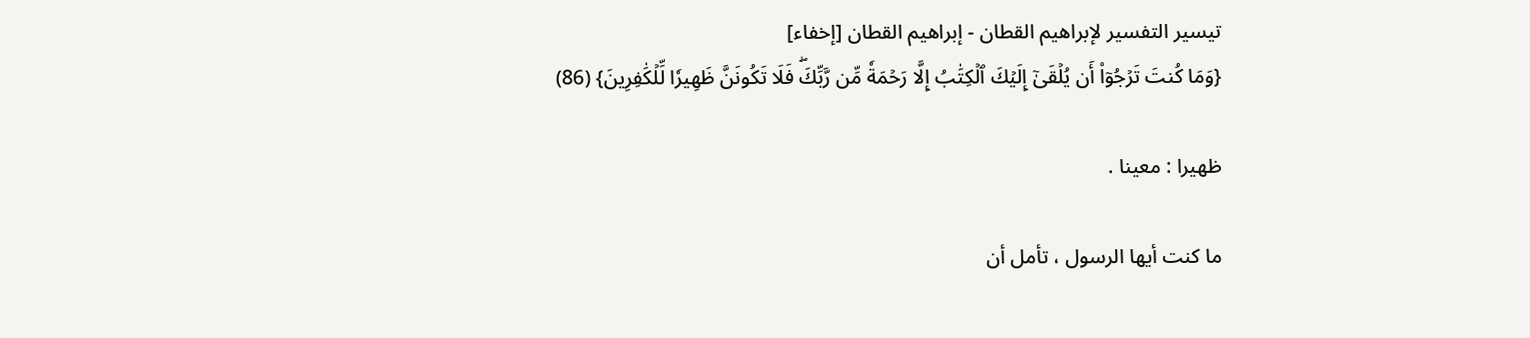تيسير التفسير لإبراهيم القطان - إبراهيم القطان [إخفاء]
{وَمَا كُنتَ تَرۡجُوٓاْ أَن يُلۡقَىٰٓ إِلَيۡكَ ٱلۡكِتَٰبُ إِلَّا رَحۡمَةٗ مِّن رَّبِّكَۖ فَلَا تَكُونَنَّ ظَهِيرٗا لِّلۡكَٰفِرِينَ} (86)

ظهيرا : معينا .

ما كنت أيها الرسول ، تأمل أن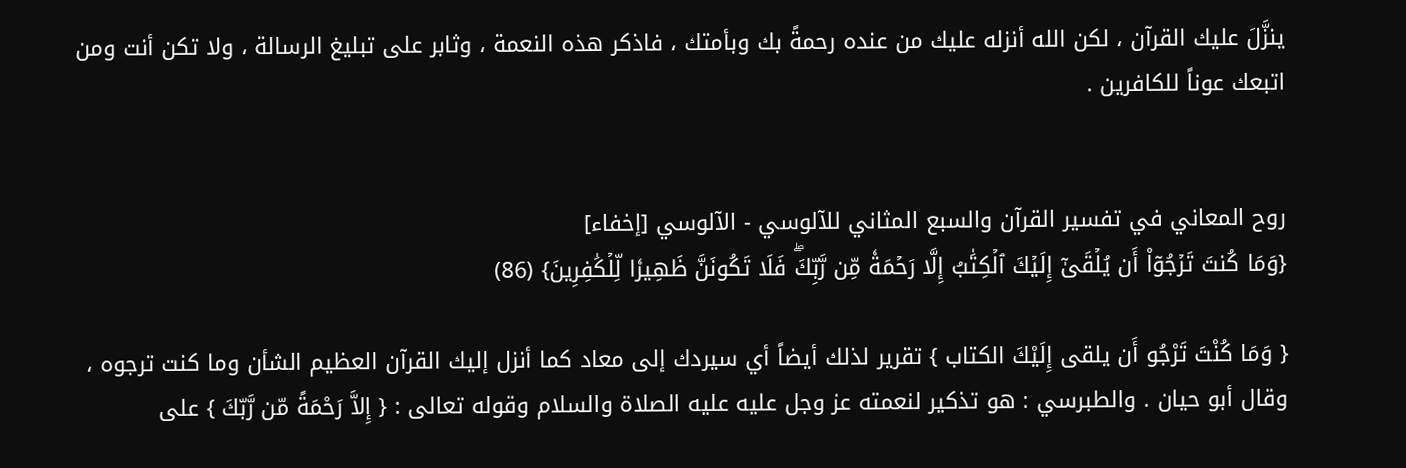ينزَّلَ عليك القرآن ، لكن الله أنزله عليك من عنده رحمةً بك وبأمتك ، فاذكر هذه النعمة ، وثابر على تبليغ الرسالة ، ولا تكن أنت ومن اتبعك عوناً للكافرين .


روح المعاني في تفسير القرآن والسبع المثاني للآلوسي - الآلوسي [إخفاء]
{وَمَا كُنتَ تَرۡجُوٓاْ أَن يُلۡقَىٰٓ إِلَيۡكَ ٱلۡكِتَٰبُ إِلَّا رَحۡمَةٗ مِّن رَّبِّكَۖ فَلَا تَكُونَنَّ ظَهِيرٗا لِّلۡكَٰفِرِينَ} (86)

{ وَمَا كُنْتَ تَرْجُو أَن يلقى إِلَيْكَ الكتاب } تقرير لذلك أيضاً أي سيردك إلى معاد كما أنزل إليك القرآن العظيم الشأن وما كنت ترجوه ، وقال أبو حيان . والطبرسي : هو تذكير لنعمته عز وجل عليه عليه الصلاة والسلام وقوله تعالى : { إِلاَّ رَحْمَةً مّن رَّبّكَ } على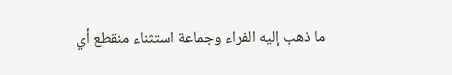ما ذهب إليه الفراء وجماعة استثناء منقطع أي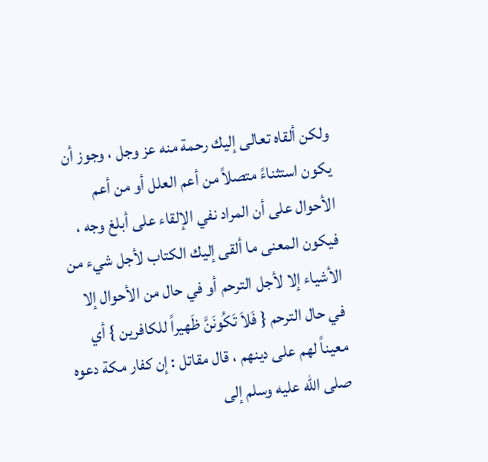ولكن ألقاه تعالى إليك رحمة منه عز وجل ، وجوز أن يكون استثناءً متصلاً من أعم العلل أو من أعم الأحوال على أن المراد نفي الإلقاء على أبلغ وجه ، فيكون المعنى ما ألقى إليك الكتاب لأجل شيء من الأشياء إلا لأجل الترحم أو في حال من الأحوال إلا في حال الترحم { فَلاَ تَكُونَنَّ ظَهيراً للكافرين } أي معيناً لهم على دينهم ، قال مقاتل : إن كفار مكة دعوه صلى الله عليه وسلم إلى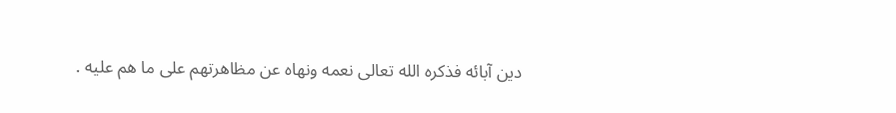دين آبائه فذكره الله تعالى نعمه ونهاه عن مظاهرتهم على ما هم عليه .